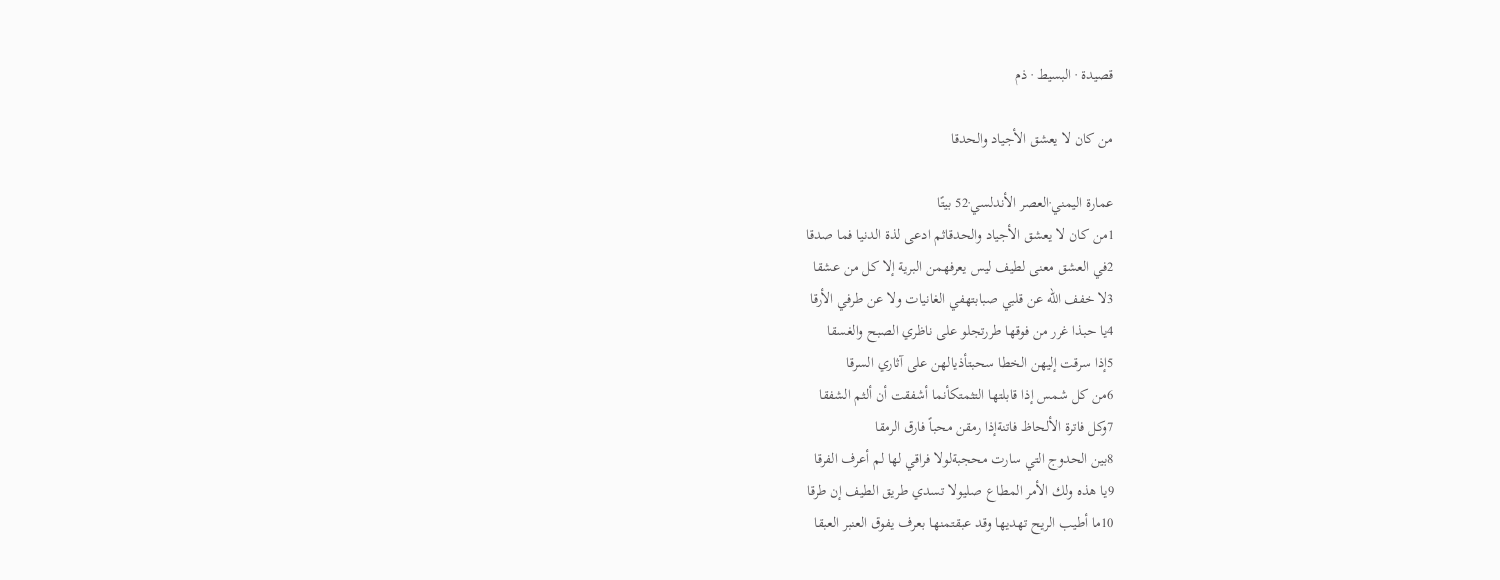قصيدة · البسيط · ذم

من كان لا يعشق الأجياد والحدقا

عمارة اليمني·العصر الأندلسي·52 بيتًا
1من كان لا يعشق الأجياد والحدقاثم ادعى لذة الدنيا فما صدقا
2في العشق معنى لطيف ليس يعرفهمن البرية إلا كل من عشقا
3لا خفف الله عن قلبي صبابتهفي الغانيات ولا عن طرفي الأرقا
4يا حبذا غرر من فوقها طررتجلو على ناظري الصبح والغسقا
5إذا سرقت إليهن الخطا سحبتأذيالهن على آثاري السرقا
6من كل شمس إذا قابلتها التثمتكأنما أشفقت أن ألثم الشفقا
7وكل فاترة الألحاظ فاتنةإذا رمقن محباً فارق الرمقا
8بين الحدوج التي سارت محجبةلولا فراقي لها لم أعرف الفرقا
9يا هذه ولك الأمر المطاع صليولا تسدي طريق الطيف إن طرقا
10ما أطيب الريح تهديها وقد عبقتمنها بعرف يفوق العنبر العبقا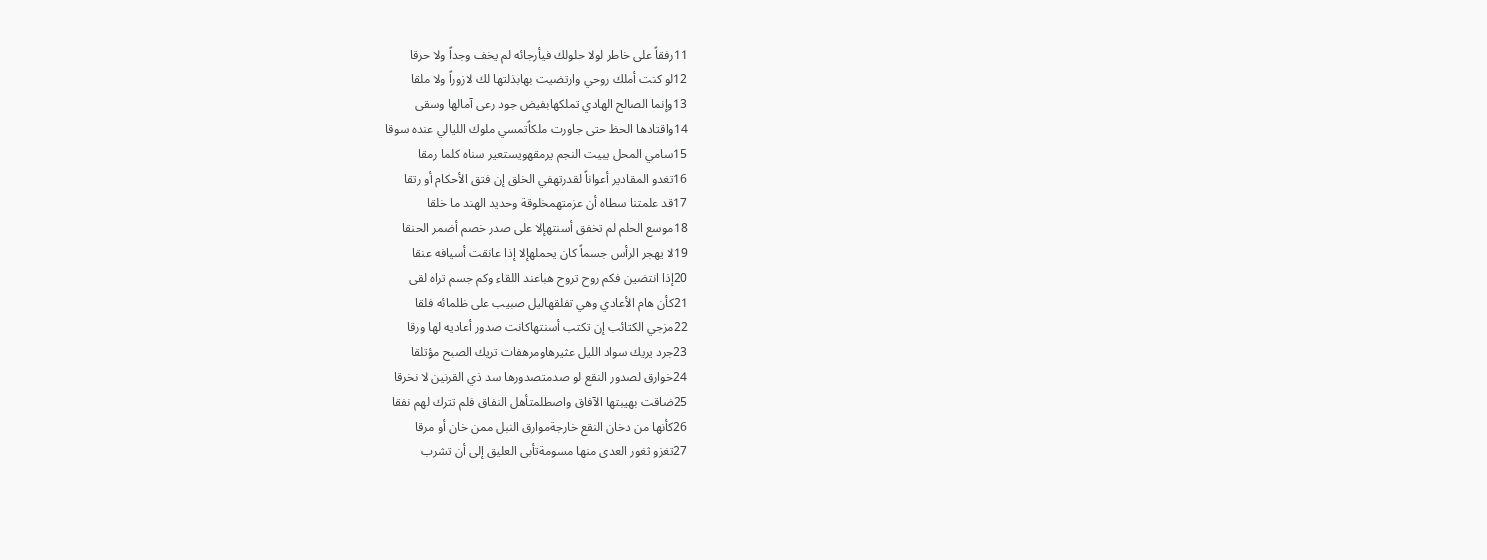11رفقاً على خاطر لولا حلولك فيأرجائه لم يخف وجداً ولا حرقا
12لو كنت أملك روحي وارتضيت بهابذلتها لك لازوراً ولا ملقا
13وإنما الصالح الهادي تملكهابفيض جود رعى آمالها وسقى
14واقتادها الحظ حتى جاورت ملكاًتمسي ملوك الليالي عنده سوقا
15سامي المحل يبيت النجم يرمقهويستعير سناه كلما رمقا
16تغدو المقادير أعواناً لقدرتهفي الخلق إن فتق الأحكام أو رتقا
17قد علمتنا سطاه أن عزمتهمخلوقة وحديد الهند ما خلقا
18موسع الحلم لم تخفق أسنتهإلا على صدر خصم أضمر الحنقا
19لا يهجر الرأس جسماً كان يحملهإلا إذا عانقت أسيافه عنقا
20إذا انتضين فكم روح تروح هباعند اللقاء وكم جسم تراه لقى
21كأن هام الأعادي وهي تفلقهاليل صبيب على ظلمائه فلقا
22مزجي الكتائب إن تكتب أسنتهاكانت صدور أعاديه لها ورقا
23جرد يريك سواد الليل عثيرهاومرهفات تريك الصبح مؤتلقا
24خوارق لصدور النقع لو صدمتصدورها سد ذي القرنين لا نخرقا
25ضاقت بهيبتها الآفاق واصطلمتأهل النفاق فلم تترك لهم نفقا
26كأنها من دخان النقع خارجةموارق النبل ممن خان أو مرقا
27تغزو ثغور العدى منها مسومةتأبى العليق إلى أن تشرب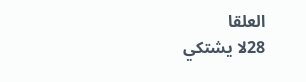العلقا
28لا يشتكي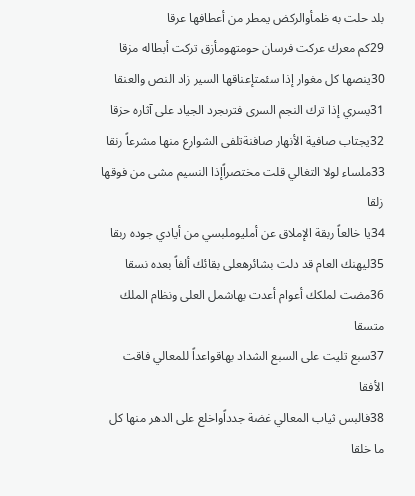بلد حلت به ظمأوالركض يمطر من أعطافها عرقا
29كم معرك عركت فرسان حومتهومأزق تركت أبطاله مزقا
30ينصها كل مغوار إذا سئمتإعناقها السير زاد النص والعنقا
31يسري إذا ترك النجم السرى فترىجرد الجياد على آثاره حزقا
32يجتاب صافية الأنهار صافنةتلفى الشوارع منها مشرعاً رنقا
33ملساء لولا التغالي قلت مختصراًإذا النسيم مشى من فوقها زلقا
34يا خالعاً ربقة الإملاق عن أمليوملبسي من أيادي جوده ربقا
35ليهنك العام قد دلت بشائرهعلى بقائك ألفاً بعده نسقا
36مضت لملكك أعوام أعدت بهاشمل العلى ونظام الملك متسقا
37سبع تليت على السبع الشداد بهاقواعداً للمعالي فاقت الأفقا
38فالبس ثياب المعالي غضة جدداًواخلع على الدهر منها كل ما خلقا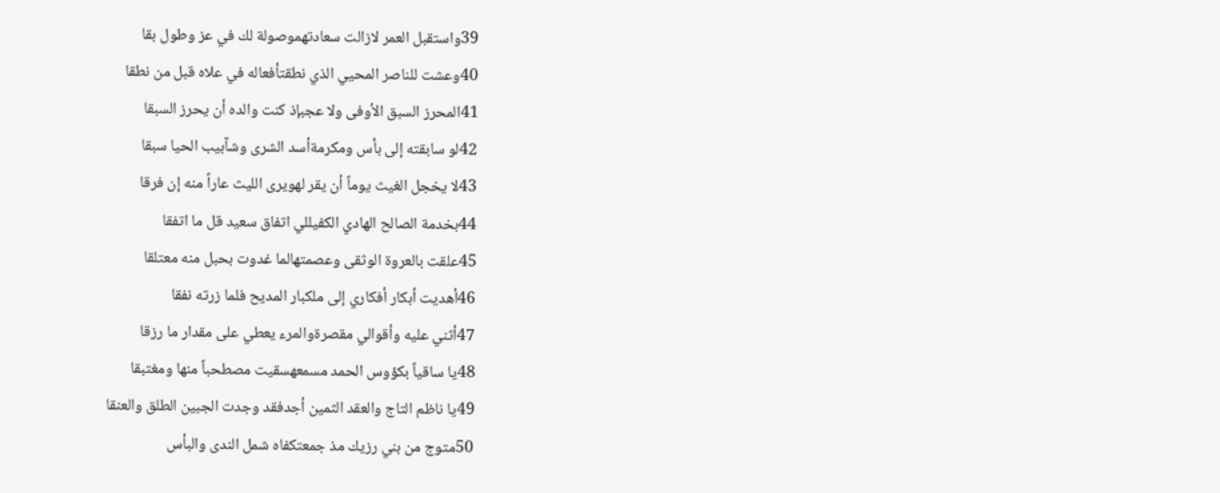39واستقبل العمر لازالت سعادتهموصولة لك في عز وطول بقا
40وعشت للناصر المحيي الذي نطقتأفعاله في علاه قبل من نطقا
41المحرز السبق الأوفى ولا عجبإذ كنت والده أن يحرز السبقا
42لو سابقته إلى بأس ومكرمةأسد الشرى وشآبيب الحيا سبقا
43لا يخجل الغيث يوماً أن يقر لهويرى الليث عاراً منه إن فرقا
44بخدمة الصالح الهادي الكفيللي اتفاق سعيد قل ما اتفقا
45علقت بالعروة الوثقى وعصمتهالما غدوت بحبل منه معتلقا
46أهديت أبكار أفكاري إلى ملكبار المديح فلما زرته نفقا
47أثني عليه وأقوالي مقصرةوالمرء يعطي على مقدار ما رزقا
48يا ساقياً بكؤوس الحمد مسمعهسقيت مصطحباً منها ومغتبقا
49يا ناظم التاج والعقد الثمين أجدفقد وجدت الجبين الطلق والعنقا
50متوج من بني رزيك مذ جمعتكفاه شمل الندى والبأس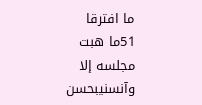ما افترقا
51ما هبت مجلسه إلا وآنسنيبحسن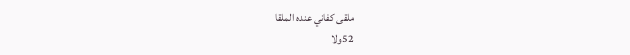ملقى كفاني عنده الملقا
52ولا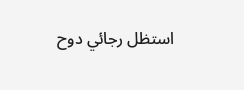استظل رجائي دوح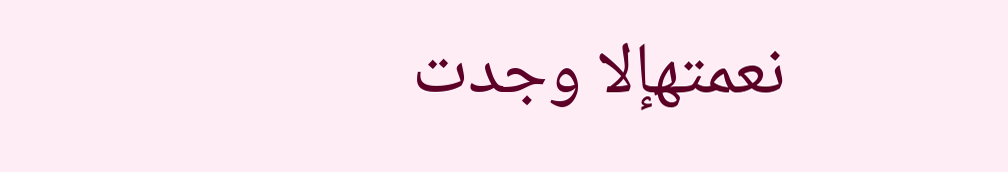نعمتهإلا وجدت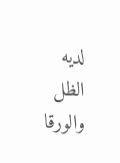لديه الظل والورقا